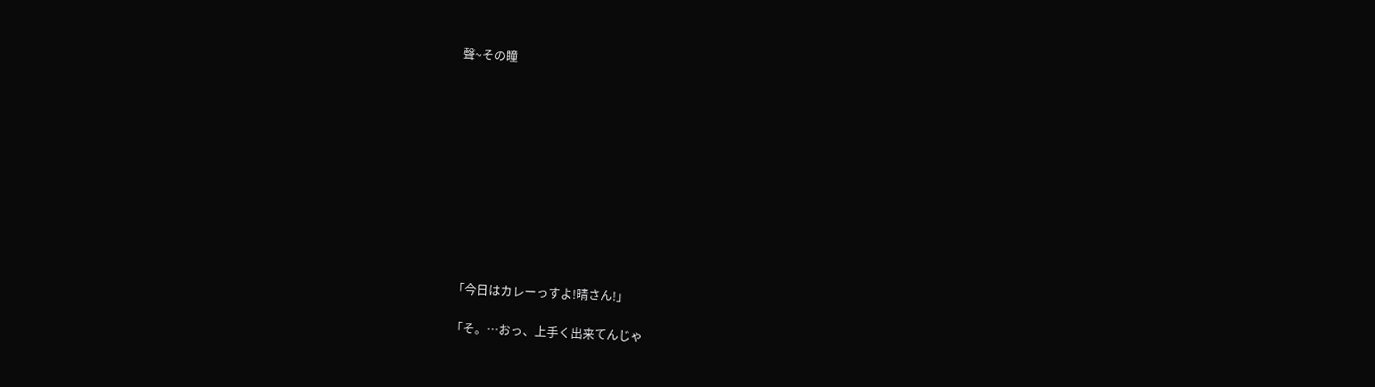聲~その瞳











「今日はカレーっすよ!晴さん!」

「そ。…おっ、上手く出来てんじゃ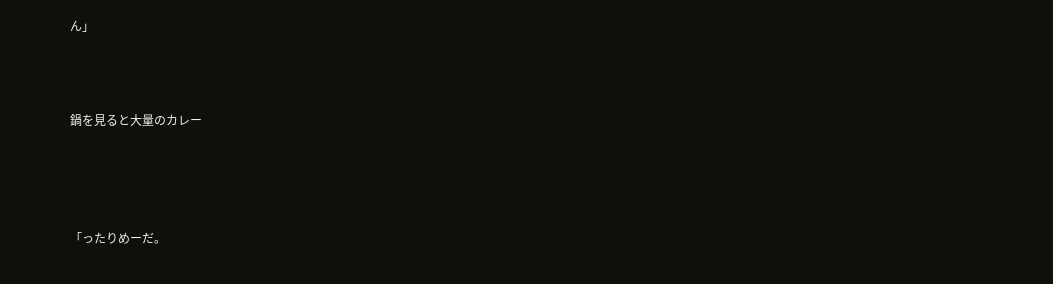ん」



鍋を見ると大量のカレー




「ったりめーだ。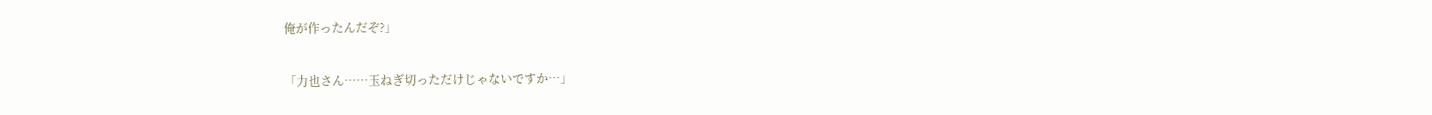俺が作ったんだぞ?」

「力也さん……玉ねぎ切っただけじゃないですか…」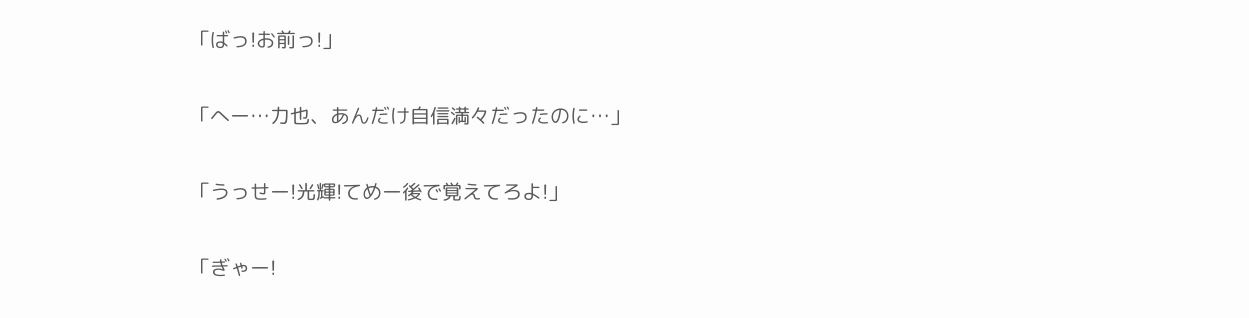「ばっ!お前っ!」

「へー…力也、あんだけ自信満々だったのに…」

「うっせー!光輝!てめー後で覚えてろよ!」

「ぎゃー!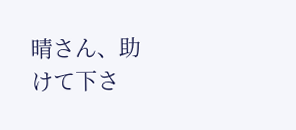晴さん、助けて下さ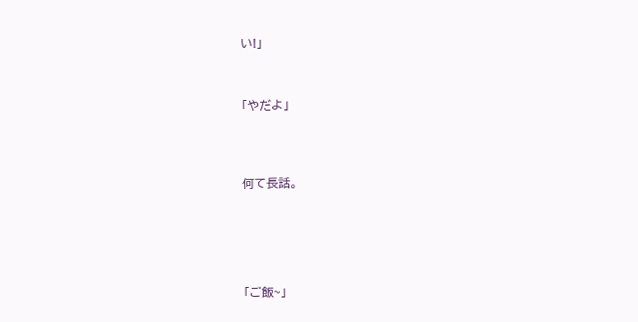い!」



「やだよ」




何て長話。






「ご飯~」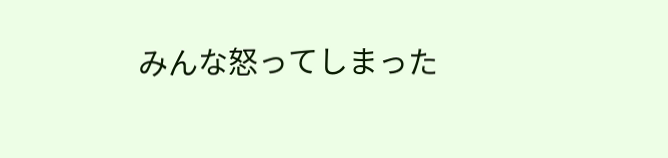みんな怒ってしまった